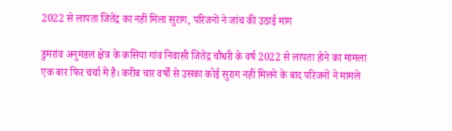2022 से लापता जितेंद्र का नहीं मिला सुराग, परिजनों ने जांच की उठाई मांग

डुमरांव अनुमंडल क्षेत्र के कसिया गांव निवासी जितेंद्र चौधरी के वर्ष 2022 से लापता होने का मामला एक बार फिर चर्चा में है। करीब चार वर्षों से उसका कोई सुराग नहीं मिलने के बाद परिजनों ने मामले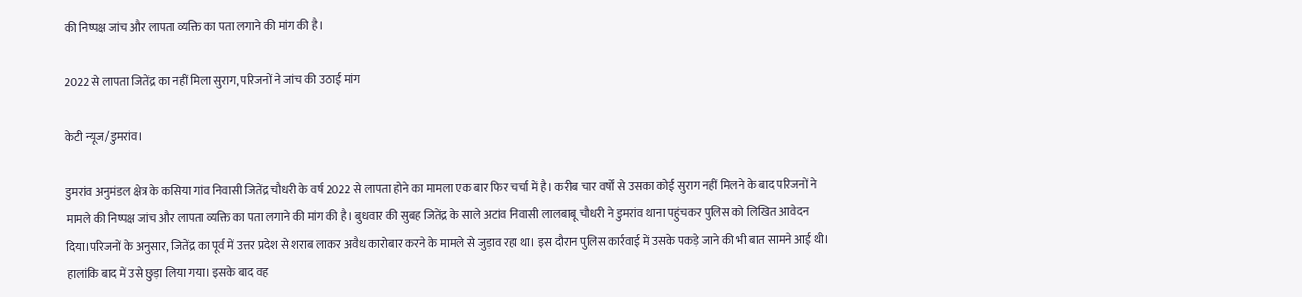की निष्पक्ष जांच और लापता व्यक्ति का पता लगाने की मांग की है।

2022 से लापता जितेंद्र का नहीं मिला सुराग, परिजनों ने जांच की उठाई मांग

केटी न्यूज/डुमरांव।

डुमरांव अनुमंडल क्षेत्र के कसिया गांव निवासी जितेंद्र चौधरी के वर्ष 2022 से लापता होने का मामला एक बार फिर चर्चा में है। करीब चार वर्षों से उसका कोई सुराग नहीं मिलने के बाद परिजनों ने मामले की निष्पक्ष जांच और लापता व्यक्ति का पता लगाने की मांग की है। बुधवार की सुबह जितेंद्र के साले अटांव निवासी लालबाबू चौधरी ने डुमरांव थाना पहुंचकर पुलिस को लिखित आवेदन दिया।परिजनों के अनुसार, जितेंद्र का पूर्व में उत्तर प्रदेश से शराब लाकर अवैध कारोबार करने के मामले से जुड़ाव रहा था। इस दौरान पुलिस कार्रवाई में उसके पकड़े जाने की भी बात सामने आई थी। हालांकि बाद में उसे छुड़ा लिया गया। इसके बाद वह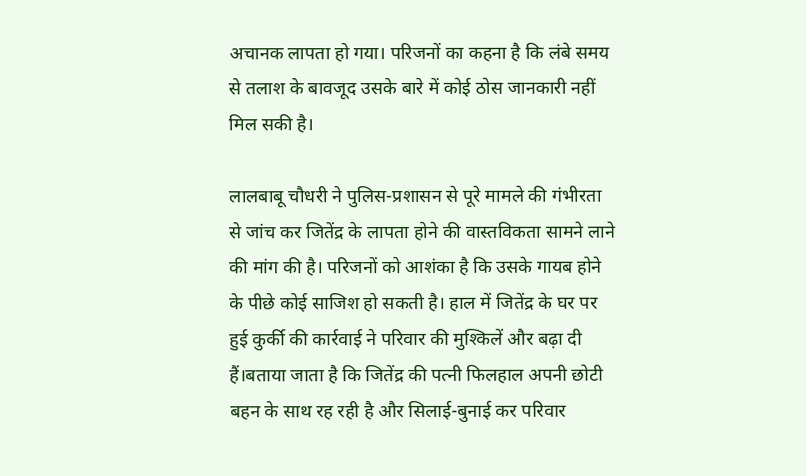अचानक लापता हो गया। परिजनों का कहना है कि लंबे समय से तलाश के बावजूद उसके बारे में कोई ठोस जानकारी नहीं मिल सकी है।

लालबाबू चौधरी ने पुलिस-प्रशासन से पूरे मामले की गंभीरता से जांच कर जितेंद्र के लापता होने की वास्तविकता सामने लाने की मांग की है। परिजनों को आशंका है कि उसके गायब होने के पीछे कोई साजिश हो सकती है। हाल में जितेंद्र के घर पर हुई कुर्की की कार्रवाई ने परिवार की मुश्किलें और बढ़ा दी हैं।बताया जाता है कि जितेंद्र की पत्नी फिलहाल अपनी छोटी बहन के साथ रह रही है और सिलाई-बुनाई कर परिवार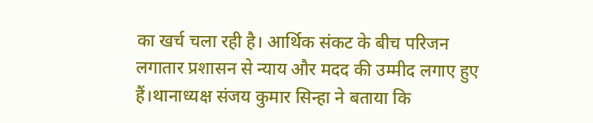का खर्च चला रही है। आर्थिक संकट के बीच परिजन लगातार प्रशासन से न्याय और मदद की उम्मीद लगाए हुए हैं।थानाध्यक्ष संजय कुमार सिन्हा ने बताया कि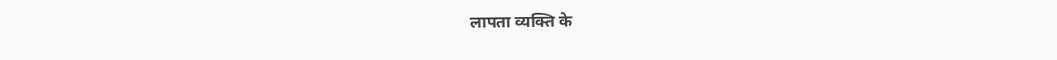लापता व्यक्ति के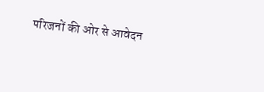परिजनों की ओर से आवेदन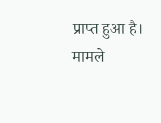प्राप्त हुआ है। मामले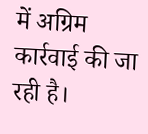में अग्रिम कार्रवाई की जा रही है।